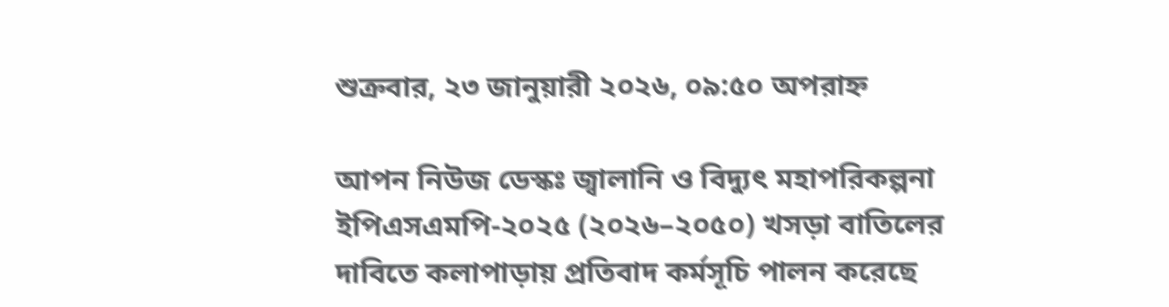শুক্রবার, ২৩ জানুয়ারী ২০২৬, ০৯:৫০ অপরাহ্ন

আপন নিউজ ডেস্কঃ জ্বালানি ও বিদ্যুৎ মহাপরিকল্পনা ইপিএসএমপি-২০২৫ (২০২৬–২০৫০) খসড়া বাতিলের দাবিতে কলাপাড়ায় প্রতিবাদ কর্মসূচি পালন করেছে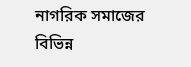নাগরিক সমাজের বিভিন্ন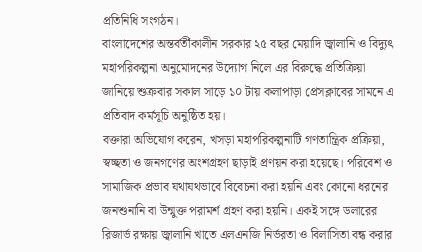প্রতিনিধি সংগঠন।
বাংলাদেশের অন্তর্বর্তীকালীন সরকার ২৫ বছর মেয়াদি জ্বালানি ও বিদ্যুৎ মহাপরিকল্পনা অনুমোদনের উদ্যোগ নিলে এর বিরুদ্ধে প্রতিক্রিয়া জানিয়ে শুক্রবার সকাল সাড়ে ১০ টায় কলাপাড়া প্রেসক্লাবের সামনে এ প্রতিবাদ কর্মসূচি অনুষ্ঠিত হয়।
বক্তারা অভিযোগ করেন, খসড়া মহাপরিকল্পনাটি গণতান্ত্রিক প্রক্রিয়া, স্বচ্ছতা ও জনগণের অংশগ্রহণ ছাড়াই প্রণয়ন করা হয়েছে। পরিবেশ ও সামাজিক প্রভাব যথাযথভাবে বিবেচনা করা হয়নি এবং কোনো ধরনের জনশুনানি বা উন্মুক্ত পরামর্শ গ্রহণ করা হয়নি। একই সঙ্গে ডলারের রিজার্ভ রক্ষায় জ্বালানি খাতে এলএনজি নির্ভরতা ও বিলাসিতা বন্ধ করার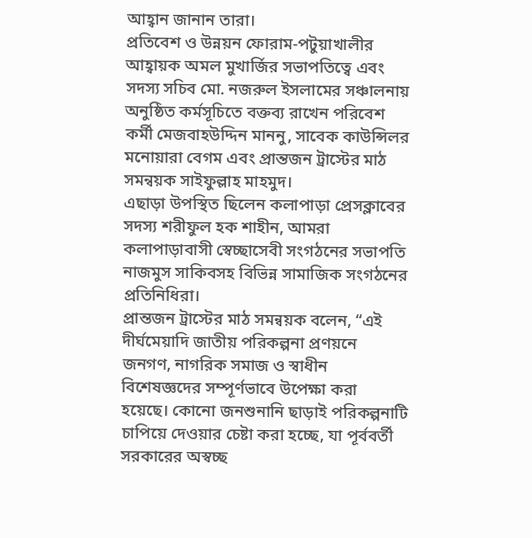আহ্বান জানান তারা।
প্রতিবেশ ও উন্নয়ন ফোরাম-পটুয়াখালীর আহ্বায়ক অমল মুখার্জির সভাপতিত্বে এবং সদস্য সচিব মো. নজরুল ইসলামের সঞ্চালনায় অনুষ্ঠিত কর্মসূচিতে বক্তব্য রাখেন পরিবেশ কর্মী মেজবাহউদ্দিন মাননু, সাবেক কাউন্সিলর মনোয়ারা বেগম এবং প্রান্তজন ট্রাস্টের মাঠ সমন্বয়ক সাইফুল্লাহ মাহমুদ।
এছাড়া উপস্থিত ছিলেন কলাপাড়া প্রেসক্লাবের সদস্য শরীফুল হক শাহীন, আমরা কলাপাড়াবাসী স্বেচ্ছাসেবী সংগঠনের সভাপতি নাজমুস সাকিবসহ বিভিন্ন সামাজিক সংগঠনের প্রতিনিধিরা।
প্রান্তজন ট্রাস্টের মাঠ সমন্বয়ক বলেন, “এই দীর্ঘমেয়াদি জাতীয় পরিকল্পনা প্রণয়নে জনগণ, নাগরিক সমাজ ও স্বাধীন বিশেষজ্ঞদের সম্পূর্ণভাবে উপেক্ষা করা হয়েছে। কোনো জনশুনানি ছাড়াই পরিকল্পনাটি চাপিয়ে দেওয়ার চেষ্টা করা হচ্ছে, যা পূর্ববর্তী সরকারের অস্বচ্ছ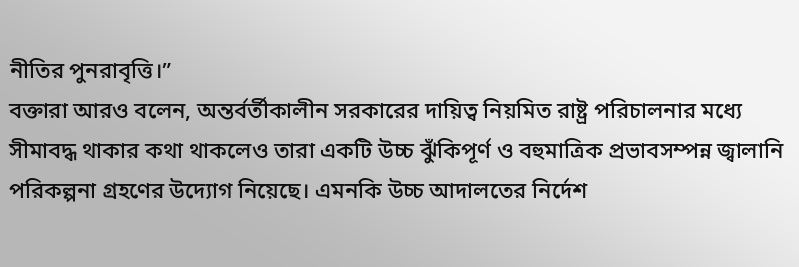নীতির পুনরাবৃত্তি।”
বক্তারা আরও বলেন, অন্তর্বর্তীকালীন সরকারের দায়িত্ব নিয়মিত রাষ্ট্র পরিচালনার মধ্যে সীমাবদ্ধ থাকার কথা থাকলেও তারা একটি উচ্চ ঝুঁকিপূর্ণ ও বহুমাত্রিক প্রভাবসম্পন্ন জ্বালানি পরিকল্পনা গ্রহণের উদ্যোগ নিয়েছে। এমনকি উচ্চ আদালতের নির্দেশ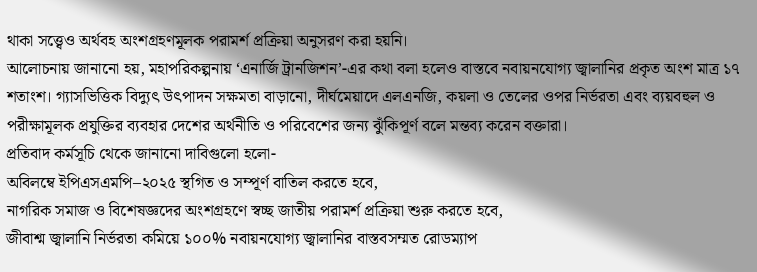থাকা সত্ত্বেও অর্থবহ অংশগ্রহণমূলক পরামর্শ প্রক্রিয়া অনুসরণ করা হয়নি।
আলোচনায় জানানো হয়, মহাপরিকল্পনায় ‘এনার্জি ট্রানজিশন’-এর কথা বলা হলেও বাস্তবে নবায়নযোগ্য জ্বালানির প্রকৃত অংশ মাত্র ১৭ শতাংশ। গ্যাসভিত্তিক বিদ্যুৎ উৎপাদন সক্ষমতা বাড়ানো, দীর্ঘমেয়াদে এলএনজি, কয়লা ও তেলের ওপর নির্ভরতা এবং ব্যয়বহুল ও পরীক্ষামূলক প্রযুক্তির ব্যবহার দেশের অর্থনীতি ও পরিবেশের জন্য ঝুঁকিপূর্ণ বলে মন্তব্য করেন বক্তারা।
প্রতিবাদ কর্মসূচি থেকে জানানো দাবিগুলো হলো-
অবিলম্বে ইপিএসএমপি–২০২৫ স্থগিত ও সম্পূর্ণ বাতিল করতে হবে,
নাগরিক সমাজ ও বিশেষজ্ঞদের অংশগ্রহণে স্বচ্ছ জাতীয় পরামর্শ প্রক্রিয়া শুরু করতে হবে,
জীবাশ্ম জ্বালানি নির্ভরতা কমিয়ে ১০০% নবায়নযোগ্য জ্বালানির বাস্তবসম্মত রোডম্যাপ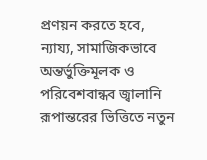প্রণয়ন করতে হবে,
ন্যায্য, সামাজিকভাবে অন্তর্ভুক্তিমূলক ও পরিবেশবান্ধব জ্বালানি রূপান্তরের ভিত্তিতে নতুন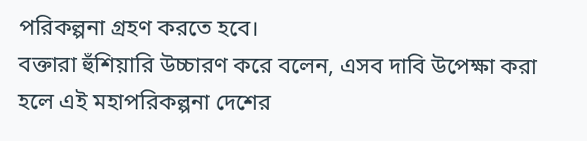পরিকল্পনা গ্রহণ করতে হবে।
বক্তারা হুঁশিয়ারি উচ্চারণ করে বলেন, এসব দাবি উপেক্ষা করা হলে এই মহাপরিকল্পনা দেশের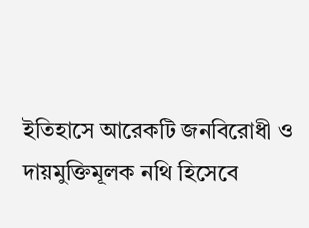ইতিহাসে আরেকটি জনবিরোধী ও দায়মুক্তিমূলক নথি হিসেবে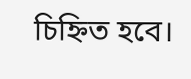চিহ্নিত হবে।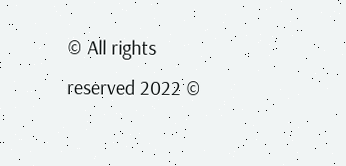© All rights reserved 2022 ©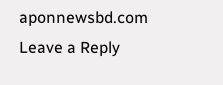aponnewsbd.com
Leave a Reply